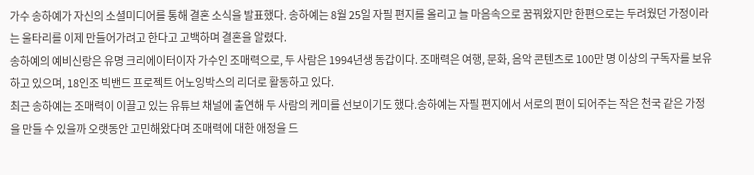가수 송하예가 자신의 소셜미디어를 통해 결혼 소식을 발표했다. 송하예는 8월 25일 자필 편지를 올리고 늘 마음속으로 꿈꿔왔지만 한편으로는 두려웠던 가정이라는 울타리를 이제 만들어가려고 한다고 고백하며 결혼을 알렸다.
송하예의 예비신랑은 유명 크리에이터이자 가수인 조매력으로, 두 사람은 1994년생 동갑이다. 조매력은 여행, 문화, 음악 콘텐츠로 100만 명 이상의 구독자를 보유하고 있으며, 18인조 빅밴드 프로젝트 어노잉박스의 리더로 활동하고 있다.
최근 송하예는 조매력이 이끌고 있는 유튜브 채널에 출연해 두 사람의 케미를 선보이기도 했다.송하예는 자필 편지에서 서로의 편이 되어주는 작은 천국 같은 가정을 만들 수 있을까 오랫동안 고민해왔다며 조매력에 대한 애정을 드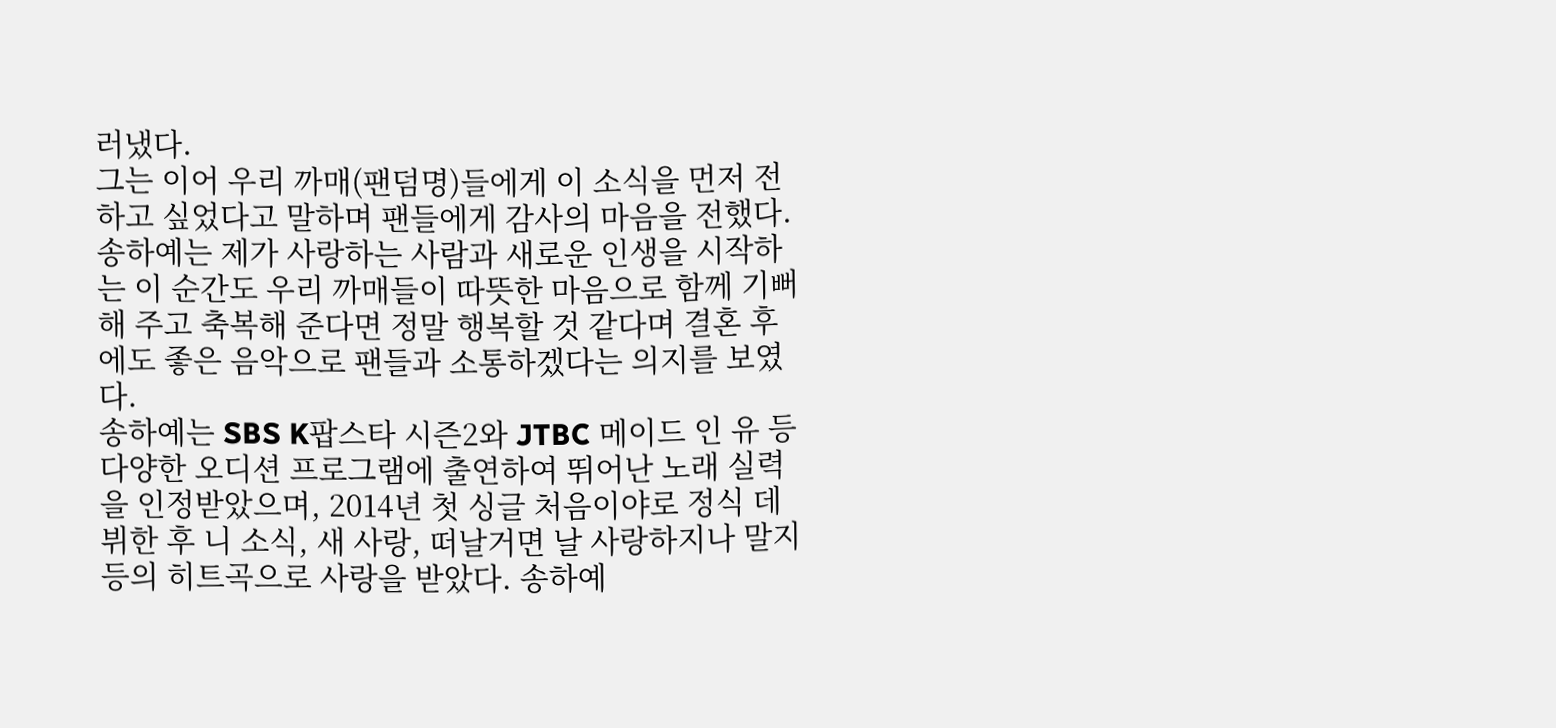러냈다.
그는 이어 우리 까매(팬덤명)들에게 이 소식을 먼저 전하고 싶었다고 말하며 팬들에게 감사의 마음을 전했다.송하예는 제가 사랑하는 사람과 새로운 인생을 시작하는 이 순간도 우리 까매들이 따뜻한 마음으로 함께 기뻐해 주고 축복해 준다면 정말 행복할 것 같다며 결혼 후에도 좋은 음악으로 팬들과 소통하겠다는 의지를 보였다.
송하예는 SBS K팝스타 시즌2와 JTBC 메이드 인 유 등 다양한 오디션 프로그램에 출연하여 뛰어난 노래 실력을 인정받았으며, 2014년 첫 싱글 처음이야로 정식 데뷔한 후 니 소식, 새 사랑, 떠날거면 날 사랑하지나 말지 등의 히트곡으로 사랑을 받았다. 송하예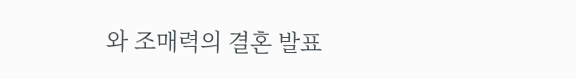와 조매력의 결혼 발표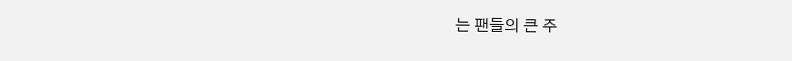는 팬들의 큰 주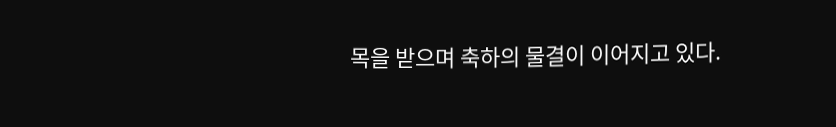목을 받으며 축하의 물결이 이어지고 있다.